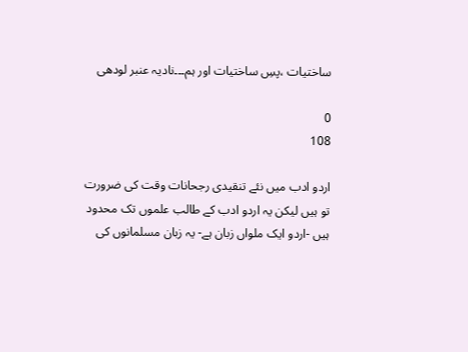ساختیات ،پسِ ساختیات اور ہم۔۔۔نادیہ عنبر لودھی

0
108

اردو ادب میں نئے تنقیدی رجحانات وقت کی ضرورت تو ہیں لیکن یہ اردو ادب کے طالب علموں تک محدود ہیں -اردو ایک ملواں زبان ہے- یہ زبان مسلمانوں کی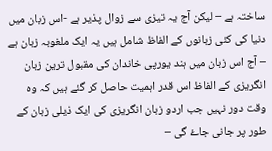ساختہ ہے – لیکن آج یہ تیزی سے زوال پذیر ہے -اس زبان میں دنیا کی کئی زبانوں کے الفاظ شامل ہیں یہ ایک ملغوبہ زبان ہے – آج اس زبان میں ہند یورپی خاندان کی مقبول ترین زبان انگریزی کے الفاظ اس قدر اہمیت حاصل کر گئے ہیں کہ وہ وقت دور نہیں جب اردو زبان انگریزی کی ایک ذیلی زبان کے طور پر جانی جاۓ گی –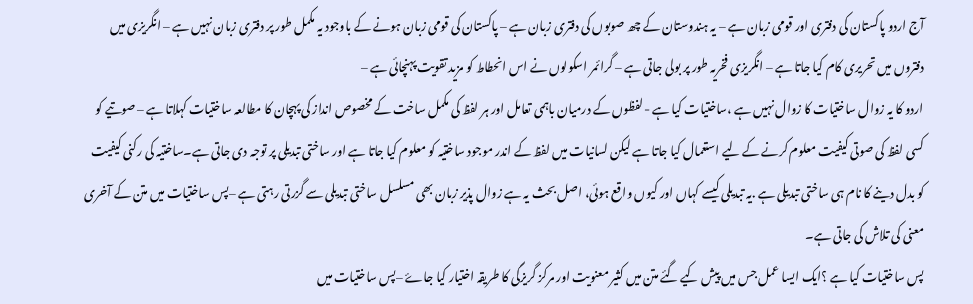آج اردو پاکستان کی دفتری اور قومی زبان ہے – یہ ہندوستان کے چھ صوبوں کی دفتری زبان ہے – پاکستان کی قومی زبان ہونے کے باوجود یہ مکمل طور پر دفتری زبان نہیں ہے – انگریزی میں دفتروں میں تحریری کام کیا جاتا ہے – انگریزی فخریہ طور پر بولی جاتی ہے – گرائمر اسکولوں نے اس انحطاط کو مزید تقویت پہنچائی ہے –
اردو کا یہ زوال ساختیات کا زوال نہیں ہے ،ساختیات کیا ہے -لفظوں کے درمیان باہمی تعامل اور ہر لفظ کی مکمل ساخت کے مخصوص انداز کی پہچان کا مطالعہ ساختیات کہلاتا ہے – صوتیے کو کسی لفظ کی صوتی کیفیت معلوم کرنے کے لیے استعمال کیا جاتا ہے لیکن لسانیات میں لفظ کے اندر موجود ساختیہ کو معلوم کیا جاتا ہے اور ساختی تبدیلی پر توجہ دی جاتی ہے۔ساختیہ کی رکنی کیفیت کو بدل دینے کا نام ہی ساختی تبدیلی ہے .یہ تبدیلی کیسے کہاں اور کیوں واقع ہوئی، اصل بحث یہ ہے زوال پذیر زبان بھی مسلسل ساختی تبدیلی سے گزرتی رہتی ہے –پس ساختیات میں متن کے آخری معنی کی تلاش کی جاتی ہے۔
پس ساختیات کیا ہے ؟ایک ایسا عمل جس میں پیش کیے گئے متن میں کثیر معنویت اور مرکز گریزگی کا طریقہ اختیار کیا جاۓ –پس ساختیات میں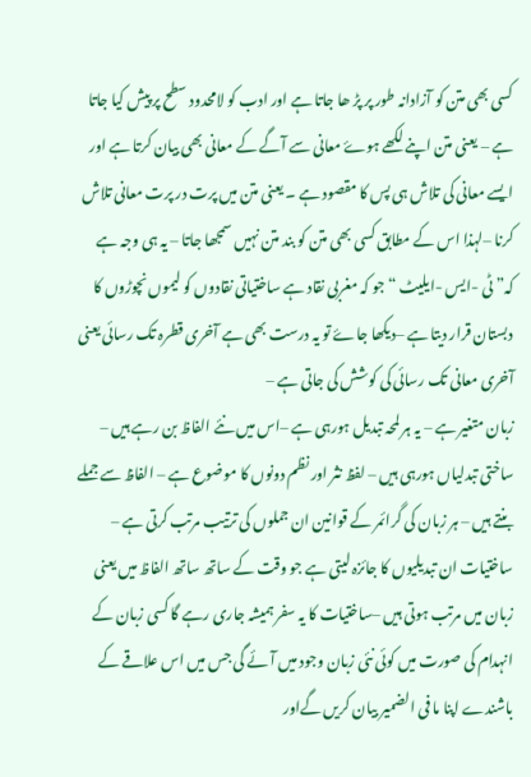کسی بھی متن کو آزادانہ طور پر پڑ ھا جاتا ہے اور ادب کو لامحدود سطح پر پیش کیا جاتا ہے – یعنی متن اپنے لکھے ہوۓ معانی سے آگے کے معانی بھی بیان کرتا ہے اور ایسے معانی کی تلاش ہی پس کا مقصود ہے ۔ یعنی متن میں پرت در پرت معانی تلاش کرنا –لہذا اس کے مطابق کسی بھی متن کو بند متن نہیں سمجھا جاتا – یہ ہی وجہ ہے کہ” ٹی -ایس -ایلیٹ “جو کہ مغربی نقاد ہے ساختیاتی نقادوں کو لیموں نچوڑوں کا دبستان قرار دیتا ہے –دیکھا جاۓ تو یہ درست بھی ہے آخری قطرہ تک رسائی یعنی آخری معانی تک رسائی کی کوشش کی جاتی ہے –
زبان متغیر ہے – یہ ہر لمحہ تبدیل ہورہی ہے –اس میں نئے الفاظ بن رہے ہیں – ساختی تبدلیاں ہورہی ہیں – لفظ نثر اور نظم دونوں کا موضوع ہے – الفاظ سے جملے بنتے ہیں – ہر زبان کی گرائمر کے قوانین ان جملوں کی ترتیب مرتب کرتی ہے – ساختیات ان تبدیلیوں کا جائزہ لیتی ہے جو وقت کے ساتھ ساتھ الفاظ میں یعنی زبان میں مرتب ہوتی ہیں –ساختیات کا یہ سفر ہمیشہ جاری رہے گا کسی زبان کے انہدام کی صورت میں کوئی نئی زبان وجود میں آئے گی جس میں اس علاقے کے باشندے اپنا ما فی الضمیر بیان کریں گےاور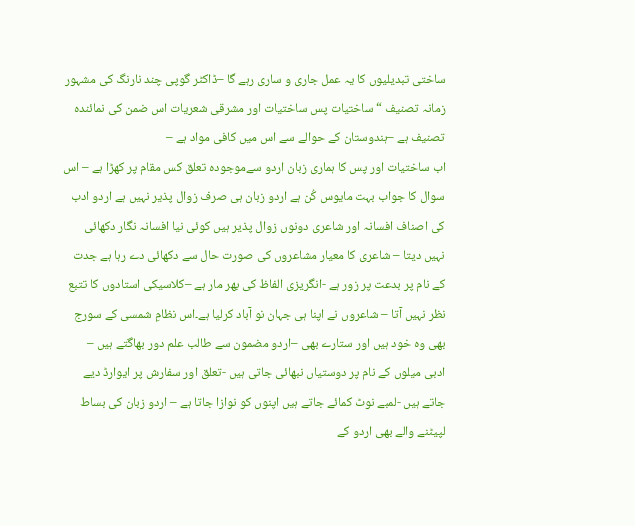ساختی تبدیلیوں کا یہ عمل جاری و ساری رہے گا –ڈاکٹر گوپی چند نارنگ کی مشہور زمانہ تصنیف “ساختیات پس ساختیات اور مشرقی شعریات اس ضمن کی نمائندہ تصنیف ہے –ہندوستان کے حوالے سے اس میں کافی مواد ہے –
اب ساختیات اور پس کا ہماری زبان اردو سےموجودہ تعلق کس مقام پر کھڑا ہے – اس سوال کا جواب بہت مایوس کُن ہے اردو زبان ہی صرف زوال پذیر نہیں ہے اردو ادب کی اصناف افسانہ اور شاعری دونوں زوال پذیر ہیں کوئی نیا افسانہ نگار دکھائی نہیں دیتا – شاعری کا معیار مشاعروں کی صورت حال سے دکھائی دے رہا ہے جدت کے نام پر بدعت پر زور ہے -انگریزی الفاظ کی بھر مار ہے –کلاسیکی استادوں کا تتبع نظر نہیں آتا – شاعروں نے اپنا ہی جہان نو آباد کرلیا ہے۔اس نظامِ شمسی کے سورج بھی وہ خود ہیں اور ستارے بھی –اردو مضمون سے طالب علم دور بھاگتے ہیں –
ادبی میلوں کے نام پر دوستیاں نبھائی جاتی ہیں -تعلق اور سفارش پر ایوارڈ دیے جاتے ہیں -لمبے نوٹ کمائے جاتے ہیں اپنوں کو نوازا جاتا ہے – اردو زبان کی بساط لپیٹنے والے بھی اردو کے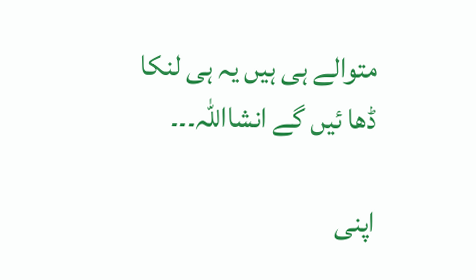متوالے ہی ہیں یہ ہی لنکا ڈھا ئیں گے انشااللہ۔۔۔

اپنی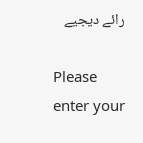رائے دیجیے

Please enter your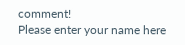comment!
Please enter your name here